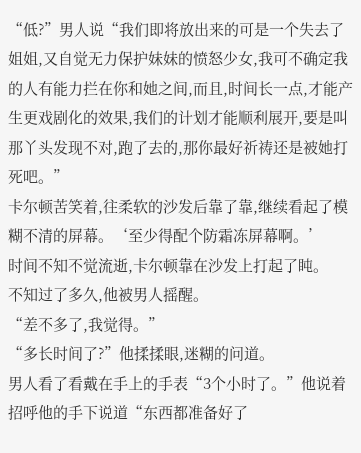“低?”男人说“我们即将放出来的可是一个失去了姐姐,又自觉无力保护妹妹的愤怒少女,我可不确定我的人有能力拦在你和她之间,而且,时间长一点,才能产生更戏剧化的效果,我们的计划才能顺利展开,要是叫那丫头发现不对,跑了去的,那你最好祈祷还是被她打死吧。”
卡尔顿苦笑着,往柔软的沙发后靠了靠,继续看起了模糊不清的屏幕。‘至少得配个防霜冻屏幕啊。’
时间不知不觉流逝,卡尔顿靠在沙发上打起了盹。
不知过了多久,他被男人摇醒。
“差不多了,我觉得。”
“多长时间了?”他揉揉眼,迷糊的问道。
男人看了看戴在手上的手表“3个小时了。”他说着招呼他的手下说道“东西都准备好了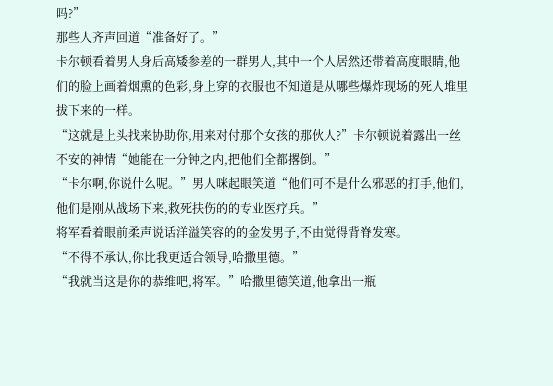吗?”
那些人齐声回道“准备好了。”
卡尔顿看着男人身后高矮参差的一群男人,其中一个人居然还带着高度眼睛,他们的脸上画着烟熏的色彩,身上穿的衣服也不知道是从哪些爆炸现场的死人堆里拔下来的一样。
“这就是上头找来协助你,用来对付那个女孩的那伙人?”卡尔顿说着露出一丝不安的神情“她能在一分钟之内,把他们全都撂倒。”
“卡尔啊,你说什么呢。”男人咪起眼笑道“他们可不是什么邪恶的打手,他们,他们是刚从战场下来,救死扶伤的的专业医疗兵。”
将军看着眼前柔声说话洋溢笑容的的金发男子,不由觉得背脊发寒。
“不得不承认,你比我更适合领导,哈撒里德。”
“我就当这是你的恭维吧,将军。”哈撒里德笑道,他拿出一瓶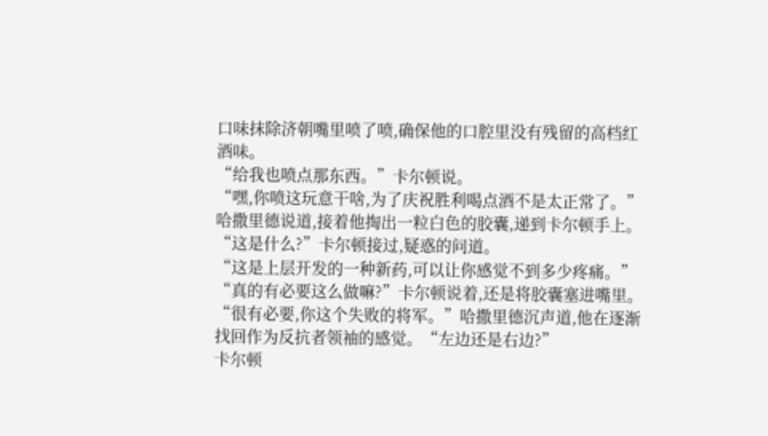口味抹除济朝嘴里喷了喷,确保他的口腔里没有残留的高档红酒味。
“给我也喷点那东西。”卡尔顿说。
“嘿,你喷这玩意干啥,为了庆祝胜利喝点酒不是太正常了。”哈撒里德说道,接着他掏出一粒白色的胶囊,递到卡尔顿手上。
“这是什么?”卡尔顿接过,疑惑的问道。
“这是上层开发的一种新药,可以让你感觉不到多少疼痛。”
“真的有必要这么做嘛?”卡尔顿说着,还是将胶囊塞进嘴里。
“很有必要,你这个失败的将军。”哈撒里德沉声道,他在逐渐找回作为反抗者领袖的感觉。“左边还是右边?”
卡尔顿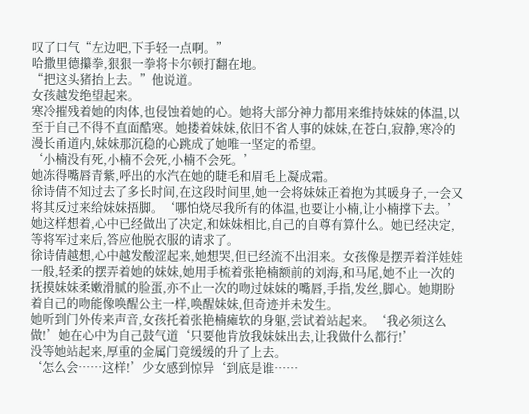叹了口气“左边吧,下手轻一点啊。”
哈撒里德攥拳,狠狠一拳将卡尔顿打翻在地。
“把这头猪抬上去。”他说道。
女孩越发绝望起来。
寒冷摧残着她的肉体,也侵蚀着她的心。她将大部分神力都用来维持妹妹的体温,以至于自己不得不直面酷寒。她搂着妹妹,依旧不省人事的妹妹,在苍白,寂静,寒冷的漫长甬道内,妹妹那沉稳的心跳成了她唯一坚定的希望。
‘小楠没有死,小楠不会死,小楠不会死。’
她冻得嘴唇青紫,呼出的水汽在她的睫毛和眉毛上凝成霜。
徐诗倩不知过去了多长时间,在这段时间里,她一会将妹妹正着抱为其暖身子,一会又将其反过来给妹妹捂脚。‘哪怕烧尽我所有的体温,也要让小楠,让小楠撑下去。’她这样想着,心中已经做出了决定,和妹妹相比,自己的自尊有算什么。她已经决定,等将军过来后,答应他脱衣服的请求了。
徐诗倩越想,心中越发酸涩起来,她想哭,但已经流不出泪来。女孩像是摆弄着洋娃娃一般,轻柔的摆弄着她的妹妹,她用手梳着张艳楠额前的刘海,和马尾,她不止一次的抚摸妹妹柔嫩滑腻的脸蛋,亦不止一次的吻过妹妹的嘴唇,手指,发丝,脚心。她期盼着自己的吻能像唤醒公主一样,唤醒妹妹,但奇迹并未发生。
她听到门外传来声音,女孩托着张艳楠瘫软的身躯,尝试着站起来。‘我必须这么做!’她在心中为自己鼓气道‘只要他肯放我妹妹出去,让我做什么都行!’
没等她站起来,厚重的金属门竟缓缓的升了上去。
‘怎么会……这样!’少女感到惊异‘到底是谁……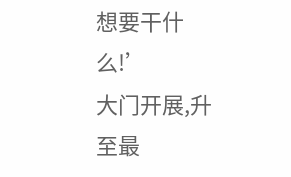想要干什么!’
大门开展,升至最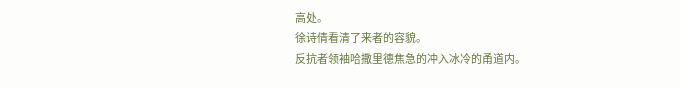高处。
徐诗倩看清了来者的容貌。
反抗者领袖哈撒里德焦急的冲入冰冷的甬道内。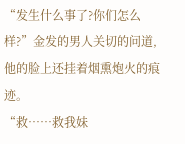“发生什么事了?你们怎么样?”金发的男人关切的问道,他的脸上还挂着烟熏炮火的痕迹。
“救……救我妹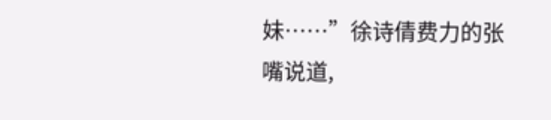妹……”徐诗倩费力的张嘴说道,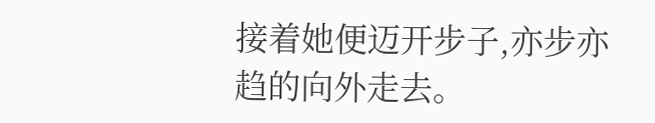接着她便迈开步子,亦步亦趋的向外走去。